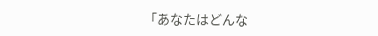「あなたはどんな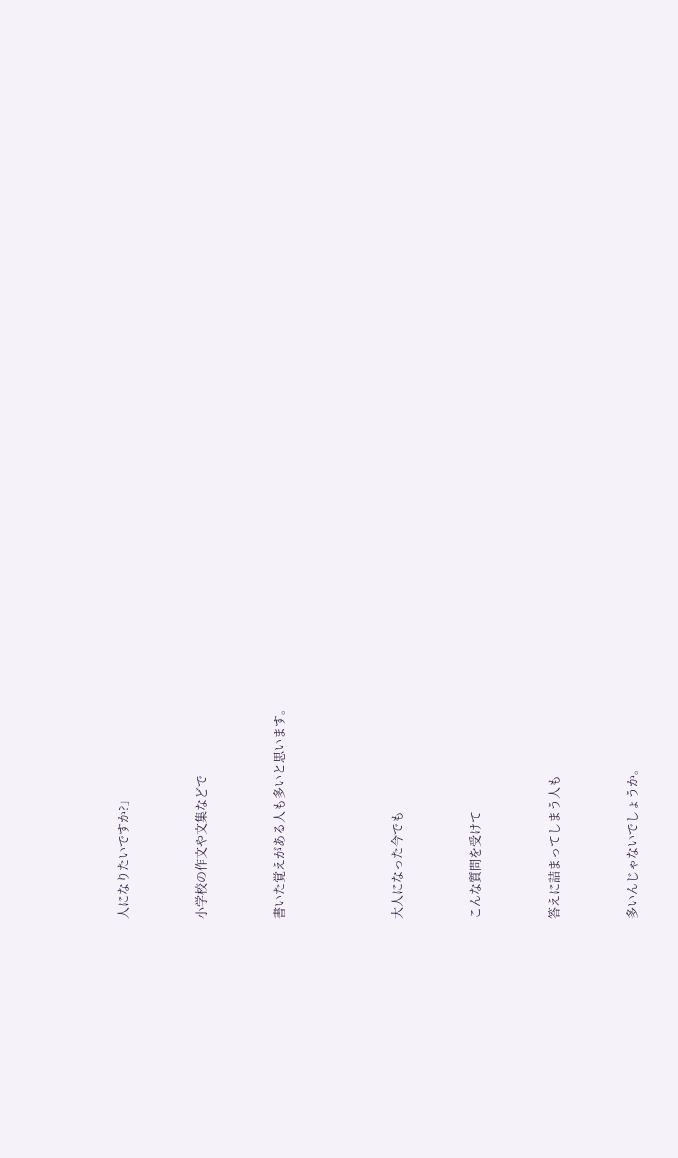人になりたいですか?」



小学校の作文や文集などで



書いた覚えがある人も多いと思います。





大人になった今でも



こんな質問を受けて



答えに詰まってしまう人も



多いんじゃないでしょうか。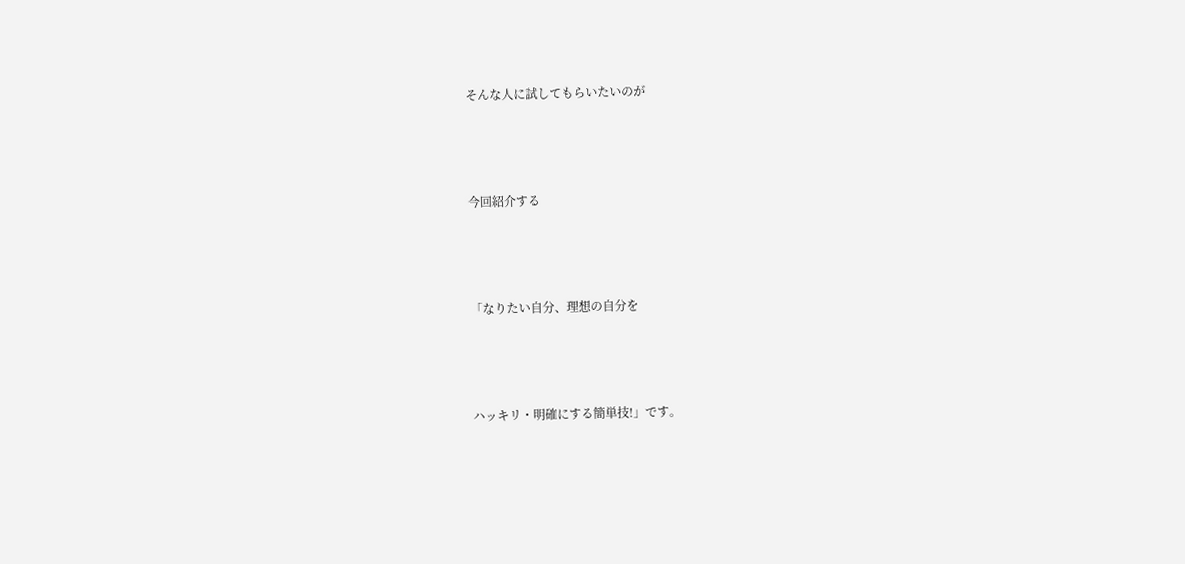そんな人に試してもらいたいのが



今回紹介する



「なりたい自分、理想の自分を



ハッキリ・明確にする簡単技!」です。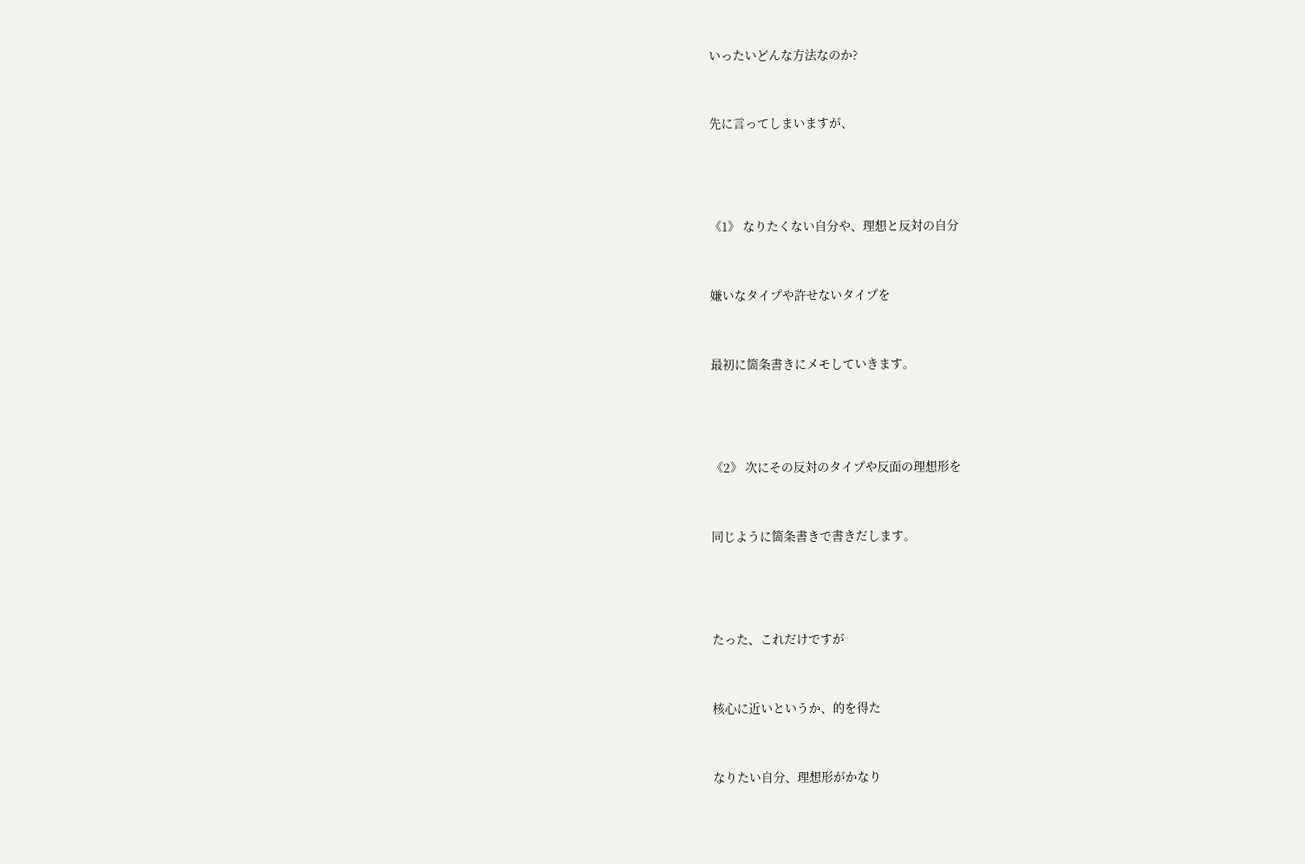いったいどんな方法なのか?



先に言ってしまいますが、





《1》 なりたくない自分や、理想と反対の自分



嫌いなタイプや許せないタイプを



最初に箇条書きにメモしていきます。





《2》 次にその反対のタイプや反面の理想形を



同じように箇条書きで書きだします。





たった、これだけですが



核心に近いというか、的を得た



なりたい自分、理想形がかなり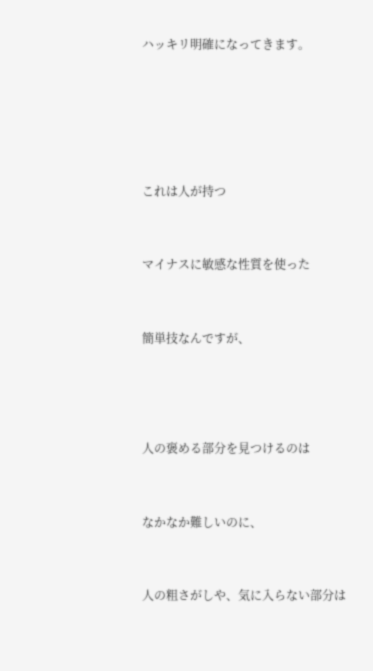ハッキリ明確になってきます。







これは人が持つ



マイナスに敏感な性質を使った



簡単技なんですが、





人の褒める部分を見つけるのは



なかなか難しいのに、



人の粗さがしや、気に入らない部分は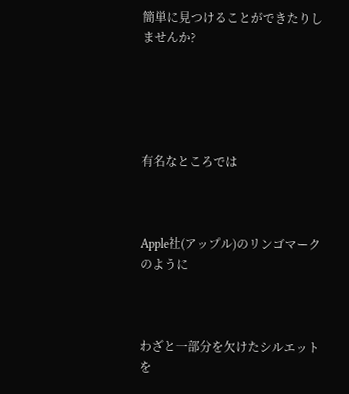簡単に見つけることができたりしませんか?





有名なところでは



Apple社(アップル)のリンゴマークのように



わざと一部分を欠けたシルエットを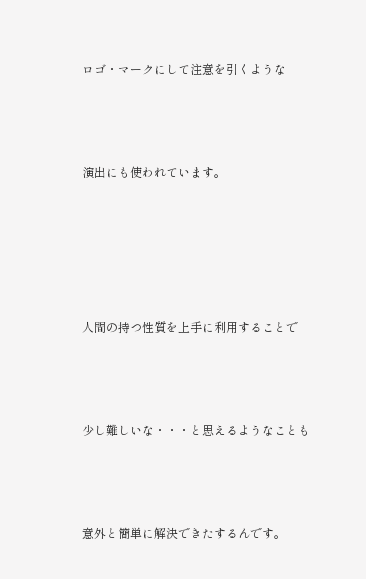ロゴ・マークにして注意を引くような



演出にも使われています。





人間の持つ性質を上手に利用することで



少し難しいな・・・と思えるようなことも



意外と簡単に解決できたするんです。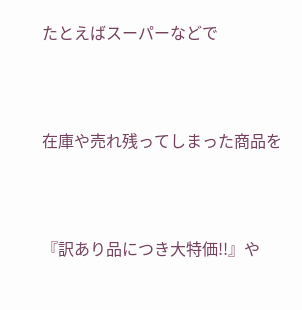たとえばスーパーなどで



在庫や売れ残ってしまった商品を



『訳あり品につき大特価!!』や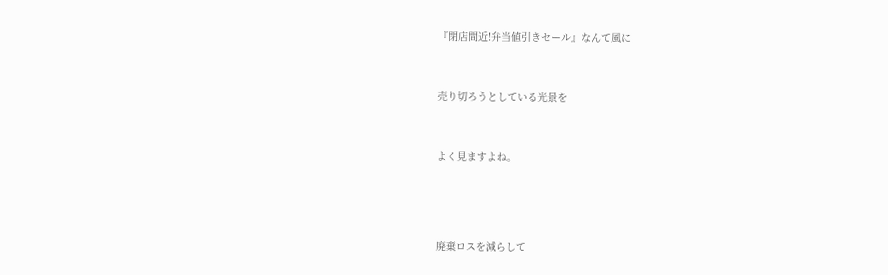『閉店間近!弁当値引きセール』なんて風に



売り切ろうとしている光景を



よく見ますよね。





廃棄ロスを減らして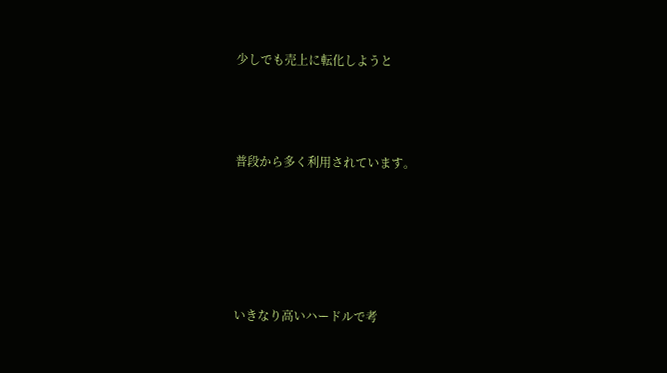少しでも売上に転化しようと



普段から多く利用されています。





いきなり高いハードルで考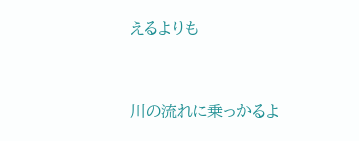えるよりも



川の流れに乗っかるよ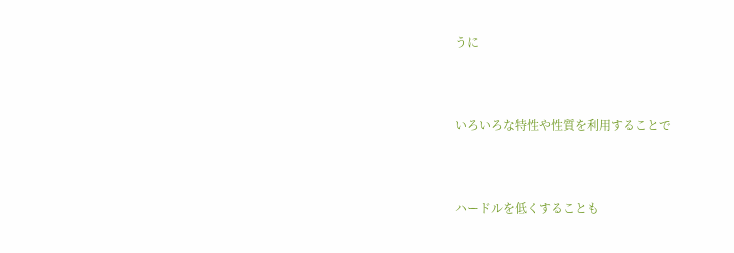うに



いろいろな特性や性質を利用することで



ハードルを低くすることも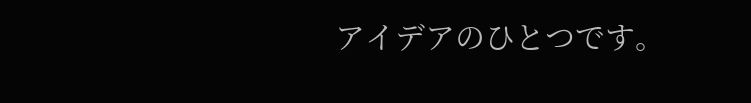アイデアのひとつです。